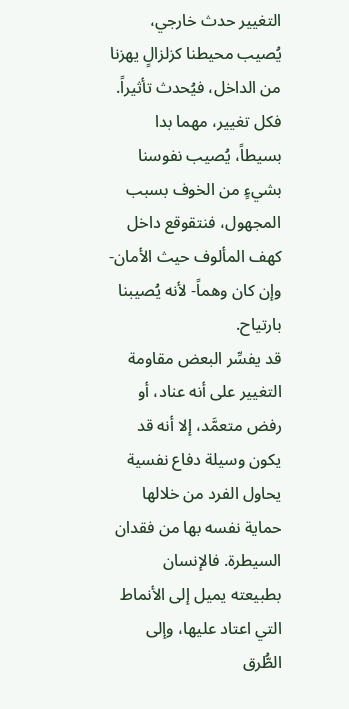التغيير حدث خارجي، يُصيب محيطنا كزلزالٍ يهزنا من الداخل، فيُحدث تأثيراً. فكل تغيير، مهما بدا بسيطاً، يُصيب نفوسنا بشيءٍ من الخوف بسبب المجهول، فنتقوقع داخل كهف المألوف حيث الأمان- وإن كان وهماً- لأنه يُصيبنا بارتياح.
قد يفسِّر البعض مقاومة التغيير على أنه عناد، أو رفض متعمَّد، إلا أنه قد يكون وسيلة دفاع نفسية يحاول الفرد من خلالها حماية نفسه بها من فقدان السيطرة. فالإنسان بطبيعته يميل إلى الأنماط التي اعتاد عليها، وإلى الطُّرق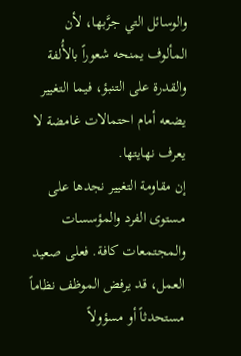والوسائل التي جرَّبها، لأن المألوف يمنحه شعوراً بالأُلفة والقدرة على التنبؤ، فيما التغيير يضعه أمام احتمالات غامضة لا يعرف نهايتها.
إن مقاومة التغيير نجدها على مستوى الفرد والمؤسسات والمجتمعات كافة. فعلى صعيد العمل، قد يرفض الموظف نظاماً مستحدثاً أو مسؤولاً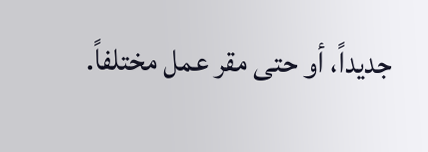جديداً، أو حتى مقر عمل مختلفاً.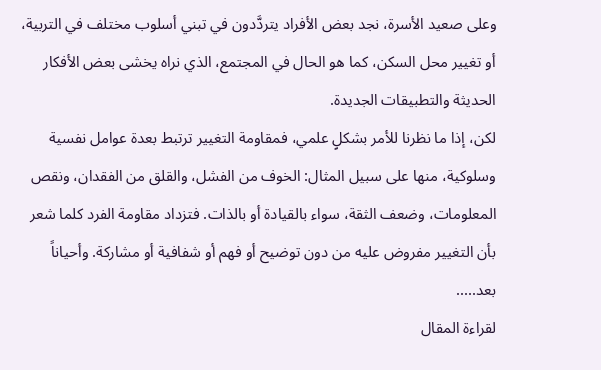وعلى صعيد الأسرة، نجد بعض الأفراد يتردَّدون في تبني أسلوب مختلف في التربية، أو تغيير محل السكن، كما هو الحال في المجتمع، الذي نراه يخشى بعض الأفكار الحديثة والتطبيقات الجديدة.
لكن، إذا ما نظرنا للأمر بشكلٍ علمي، فمقاومة التغيير ترتبط بعدة عوامل نفسية وسلوكية، منها على سبيل المثال: الخوف من الفشل، والقلق من الفقدان، ونقص المعلومات، وضعف الثقة، سواء بالقيادة أو بالذات. فتزداد مقاومة الفرد كلما شعر بأن التغيير مفروض عليه من دون توضيح أو فهم أو شفافية أو مشاركة. وأحياناً بعد.....
لقراءة المقال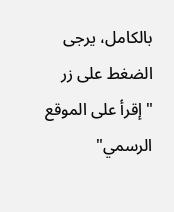بالكامل، يرجى الضغط على زر "إقرأ على الموقع الرسمي"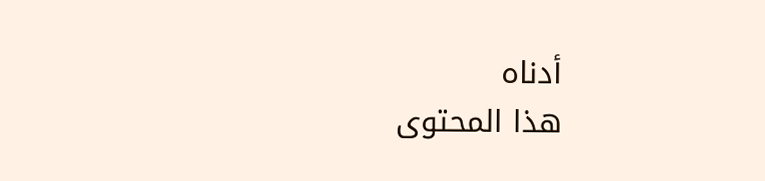أدناه
هذا المحتوى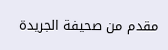مقدم من صحيفة الجريدة